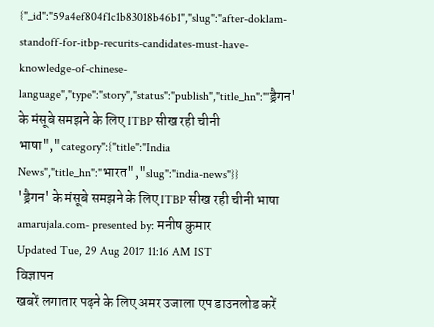{"_id":"59a4ef804f1c1b83018b46b1","slug":"after-doklam-standoff-for-itbp-recurits-candidates-must-have-knowledge-of-chinese-language","type":"story","status":"publish","title_hn":"'ड्रैगन' के मंसूबे समझने के लिए ITBP सीख रही चीनी भाषा","category":{"title":"India News","title_hn":"भारत","slug":"india-news"}}
'ड्रैगन' के मंसूबे समझने के लिए ITBP सीख रही चीनी भाषा
amarujala.com- presented by: मनीष कुमार
Updated Tue, 29 Aug 2017 11:16 AM IST
विज्ञापन
खबरें लगातार पढ़ने के लिए अमर उजाला एप डाउनलोड करें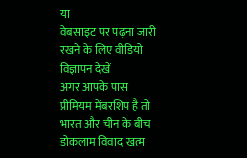या
वेबसाइट पर पढ़ना जारी रखने के लिए वीडियो विज्ञापन देखें
अगर आपके पास प्रीमियम मेंबरशिप है तो
भारत और चीन के बीच डोकलाम विवाद खत्म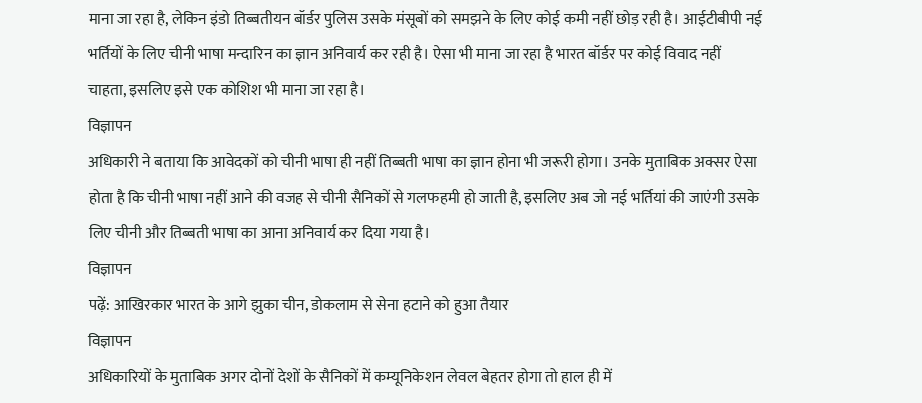माना जा रहा है, लेकिन इंडो तिब्बतीयन बॉर्डर पुलिस उसके मंसूबों को समझने के लिए कोई कमी नहीं छोड़ रही है। आईटीबीपी नई भर्तियों के लिए चीनी भाषा मन्दारिन का ज्ञान अनिवार्य कर रही है। ऐसा भी माना जा रहा है भारत बॉर्डर पर कोई विवाद नहीं चाहता, इसलिए इसे एक कोशिश भी माना जा रहा है।
विज्ञापन
अधिकारी ने बताया कि आवेदकों को चीनी भाषा ही नहीं तिब्बती भाषा का ज्ञान होना भी जरूरी होगा। उनके मुताबिक अक्सर ऐसा होता है कि चीनी भाषा नहीं आने की वजह से चीनी सैनिकों से गलफहमी हो जाती है, इसलिए अब जो नई भर्तियां की जाएंगी उसके लिए चीनी और तिब्बती भाषा का आना अनिवार्य कर दिया गया है।
विज्ञापन
पढ़ें: आखिरकार भारत के आगे झुका चीन, डोकलाम से सेना हटाने को हुआ तैयार
विज्ञापन
अधिकारियों के मुताबिक अगर दोनों देशों के सैनिकों में कम्यूनिकेशन लेवल बेहतर होगा तो हाल ही में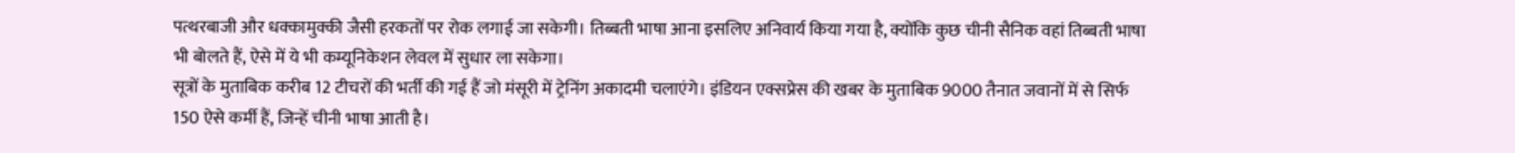पत्थरबाजी और धक्कामुक्की जैसी हरकतों पर रोक लगाई जा सकेगी। तिब्बती भाषा आना इसलिए अनिवार्य किया गया है, क्योंकि कुछ चीनी सैनिक वहां तिब्बती भाषा भी बोलते हैं, ऐसे में ये भी कम्यूनिकेशन लेवल में सुधार ला सकेगा।
सूत्रों के मुताबिक करीब 12 टीचरों की भर्ती की गई हैं जो मंसूरी में ट्रेनिंग अकादमी चलाएंगे। इंडियन एक्सप्रेस की खबर के मुताबिक 9000 तैनात जवानों में से सिर्फ 150 ऐसे कर्मी हैं, जिन्हें चीनी भाषा आती है।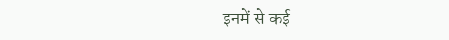इनमें से कई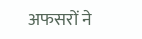अफसरों ने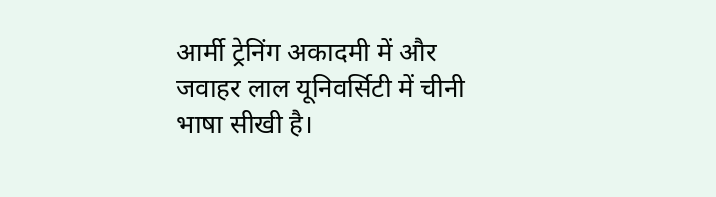आर्मी ट्रेनिंग अकादमी में और जवाहर लाल यूनिवर्सिटी में चीनी भाषा सीखी है।